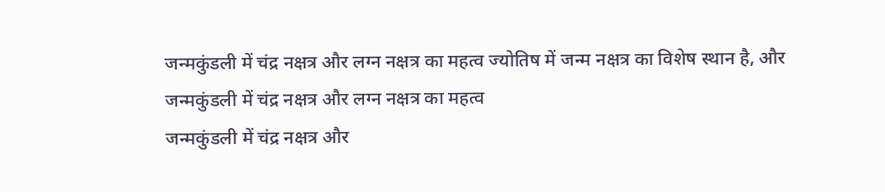जन्मकुंडली में चंद्र नक्षत्र और लग्न नक्षत्र का महत्व ज्योतिष में जन्म नक्षत्र का विशेष स्थान है, और
जन्मकुंडली में चंद्र नक्षत्र और लग्न नक्षत्र का महत्व
जन्मकुंडली में चंद्र नक्षत्र और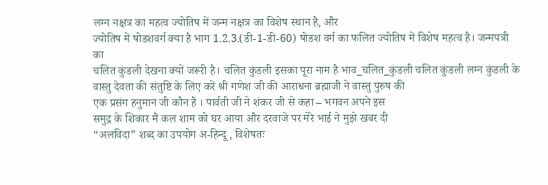लग्न नक्षत्र का महत्व ज्योतिष में जन्म नक्षत्र का विशेष स्थान है, और
ज्योतिष में षोडशवर्ग क्या है भाग 1.2.3.(डी-1-डी-60) षोडश वर्ग का फलित ज्योतिष में विशेष महत्व है। जन्मपत्री का
चलित कुंडली देखना क्यों जरूरी है। चलित कुंडली इसका पूरा नाम है भाव_चलित_कुंडली चलित कुंडली लग्न कुंडली के
वास्तु देवता की संतुष्टि के लिए करें श्री गणेश जी की आराधना ब्रह्माजी ने वास्तु पुरुष की
एक प्रसंग हनुमान जी कौन हैं । पार्वती जी ने शंकर जी से कहा – भगवन अपने इस
समुद्र के शिकार मैं कल शाम को घर आया और दरवाजे पर मेरे भाई ने मुझे खबर दी
“अलविदा” शब्द का उपयोग अ-हिन्दू , विशेषतः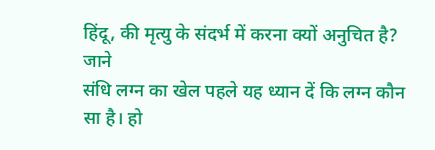हिंदू, की मृत्यु के संदर्भ में करना क्यों अनुचित है? जाने
संधि लग्न का खेल पहले यह ध्यान दें कि लग्न कौन सा है। हो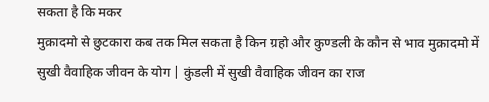सकता है कि मकर
मुक़ादमो से छुटकारा कब तक मिल सकता है किन ग्रहो और कुण्डली के कौन से भाव मुक़ादमो में
सुखी वैवाहिक जीवन के योग | कुंडली में सुखी वैवाहिक जीवन का राज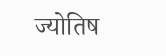ज्योतिष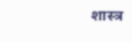शास्त्र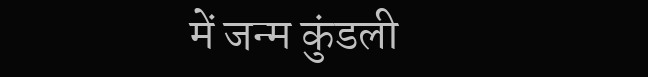में जन्म कुंडली